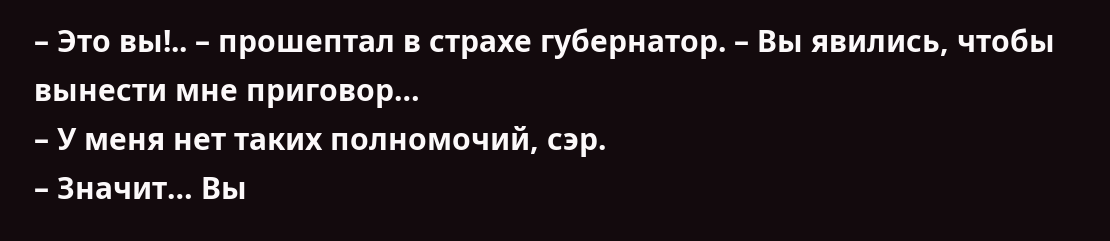– Это вы!.. – прошептал в страхе губернатор. – Вы явились, чтобы вынести мне приговор…
– У меня нет таких полномочий, сэр.
– Значит… Вы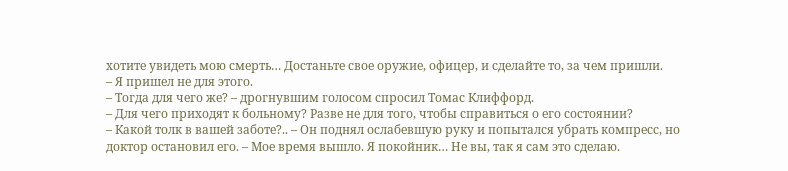хотите увидеть мою смерть… Достаньте свое оружие, офицер, и сделайте то, за чем пришли.
– Я пришел не для этого.
– Тогда для чего же? – дрогнувшим голосом спросил Томас Клиффорд.
– Для чего приходят к больному? Разве не для того, чтобы справиться о его состоянии?
– Какой толк в вашей заботе?.. – Он поднял ослабевшую руку и попытался убрать компресс, но доктор остановил его. – Мое время вышло. Я покойник… Не вы, так я сам это сделаю.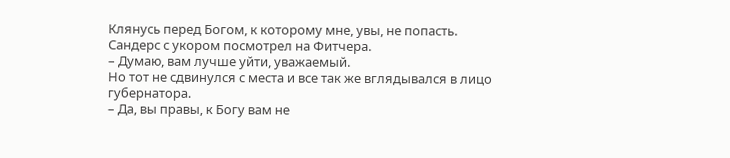Клянусь перед Богом, к которому мне, увы, не попасть.
Сандерс с укором посмотрел на Фитчера.
– Думаю, вам лучше уйти, уважаемый.
Но тот не сдвинулся с места и все так же вглядывался в лицо губернатора.
– Да, вы правы, к Богу вам не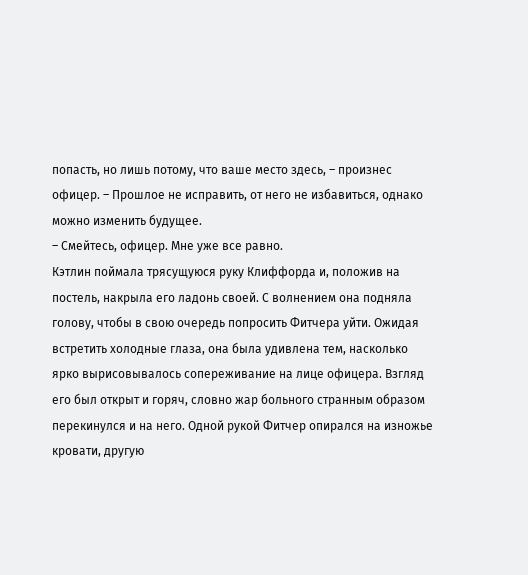попасть, но лишь потому, что ваше место здесь, – произнес офицер. – Прошлое не исправить, от него не избавиться, однако можно изменить будущее.
– Смейтесь, офицер. Мне уже все равно.
Кэтлин поймала трясущуюся руку Клиффорда и, положив на постель, накрыла его ладонь своей. С волнением она подняла голову, чтобы в свою очередь попросить Фитчера уйти. Ожидая встретить холодные глаза, она была удивлена тем, насколько ярко вырисовывалось сопереживание на лице офицера. Взгляд его был открыт и горяч, словно жар больного странным образом перекинулся и на него. Одной рукой Фитчер опирался на изножье кровати, другую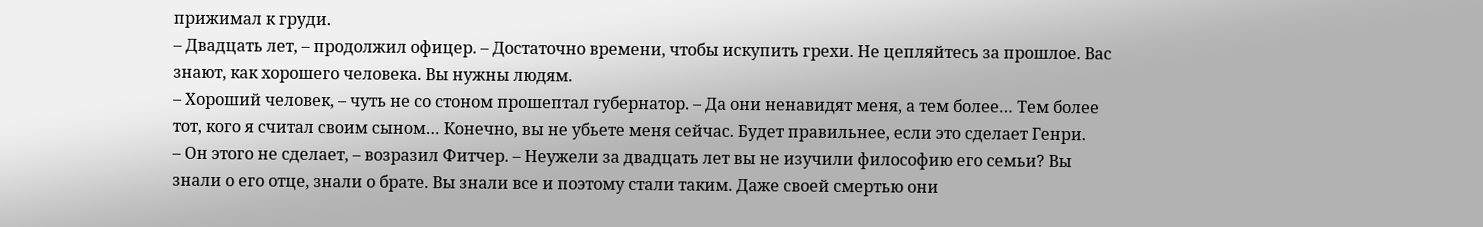прижимал к груди.
– Двадцать лет, – продолжил офицер. – Достаточно времени, чтобы искупить грехи. Не цепляйтесь за прошлое. Вас знают, как хорошего человека. Вы нужны людям.
– Хороший человек, – чуть не со стоном прошептал губернатор. – Да они ненавидят меня, а тем более… Тем более тот, кого я считал своим сыном… Конечно, вы не убьете меня сейчас. Будет правильнее, если это сделает Генри.
– Он этого не сделает, – возразил Фитчер. – Неужели за двадцать лет вы не изучили философию его семьи? Вы знали о его отце, знали о брате. Вы знали все и поэтому стали таким. Даже своей смертью они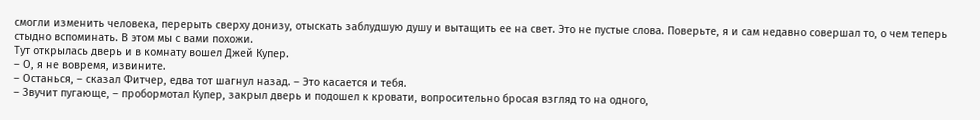смогли изменить человека, перерыть сверху донизу, отыскать заблудшую душу и вытащить ее на свет. Это не пустые слова. Поверьте, я и сам недавно совершал то, о чем теперь стыдно вспоминать. В этом мы с вами похожи.
Тут открылась дверь и в комнату вошел Джей Купер.
– О, я не вовремя, извините.
– Останься, – сказал Фитчер, едва тот шагнул назад. – Это касается и тебя.
– Звучит пугающе, – пробормотал Купер, закрыл дверь и подошел к кровати, вопросительно бросая взгляд то на одного,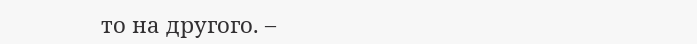то на другого. –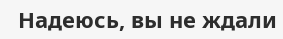Надеюсь, вы не ждали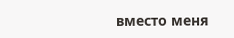вместо меня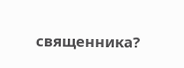священника?